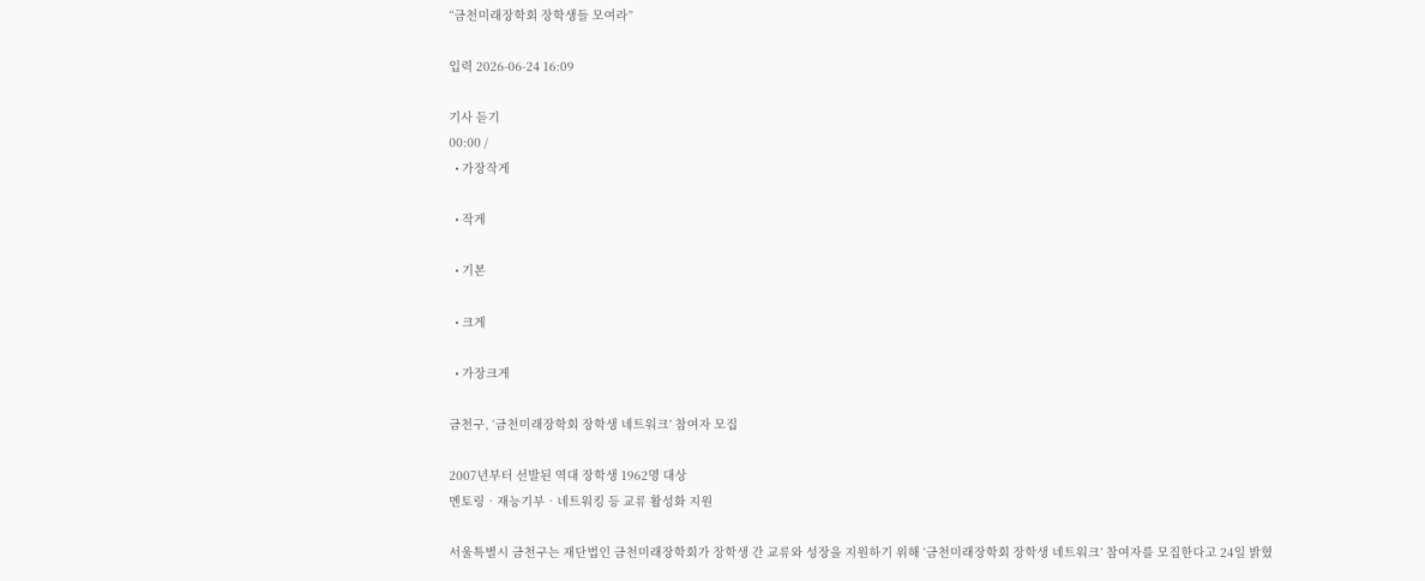“금천미래장학회 장학생들 모여라”

입력 2026-06-24 16:09

기사 듣기
00:00 /
  • 가장작게

  • 작게

  • 기본

  • 크게

  • 가장크게

금천구, ‘금천미래장학회 장학생 네트워크’ 참여자 모집

2007년부터 선발된 역대 장학생 1962명 대상
멘토링‧재능기부‧네트워킹 등 교류 활성화 지원

서울특별시 금천구는 재단법인 금천미래장학회가 장학생 간 교류와 성장을 지원하기 위해 ‘금천미래장학회 장학생 네트워크’ 참여자를 모집한다고 24일 밝혔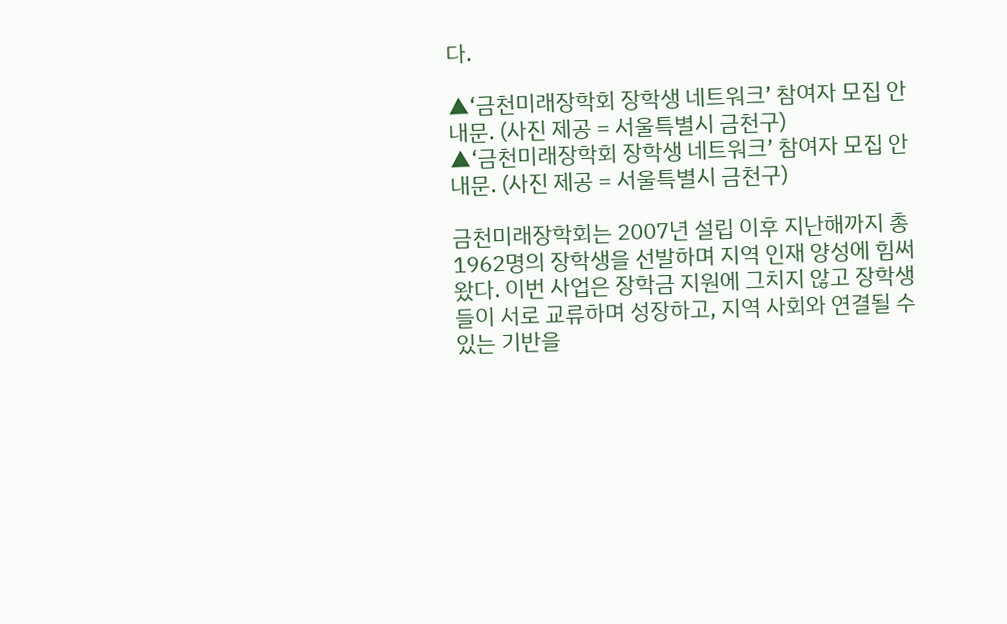다.

▲‘금천미래장학회 장학생 네트워크’ 참여자 모집 안내문. (사진 제공 = 서울특별시 금천구)
▲‘금천미래장학회 장학생 네트워크’ 참여자 모집 안내문. (사진 제공 = 서울특별시 금천구)

금천미래장학회는 2007년 설립 이후 지난해까지 총 1962명의 장학생을 선발하며 지역 인재 양성에 힘써왔다. 이번 사업은 장학금 지원에 그치지 않고 장학생들이 서로 교류하며 성장하고, 지역 사회와 연결될 수 있는 기반을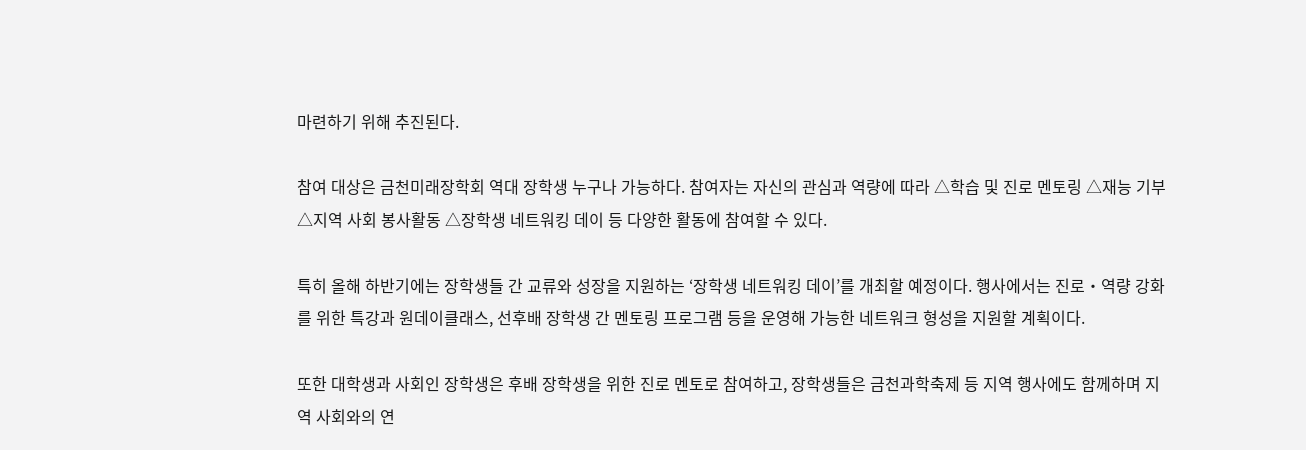마련하기 위해 추진된다.

참여 대상은 금천미래장학회 역대 장학생 누구나 가능하다. 참여자는 자신의 관심과 역량에 따라 △학습 및 진로 멘토링 △재능 기부 △지역 사회 봉사활동 △장학생 네트워킹 데이 등 다양한 활동에 참여할 수 있다.

특히 올해 하반기에는 장학생들 간 교류와 성장을 지원하는 ‘장학생 네트워킹 데이’를 개최할 예정이다. 행사에서는 진로‧역량 강화를 위한 특강과 원데이클래스, 선후배 장학생 간 멘토링 프로그램 등을 운영해 가능한 네트워크 형성을 지원할 계획이다.

또한 대학생과 사회인 장학생은 후배 장학생을 위한 진로 멘토로 참여하고, 장학생들은 금천과학축제 등 지역 행사에도 함께하며 지역 사회와의 연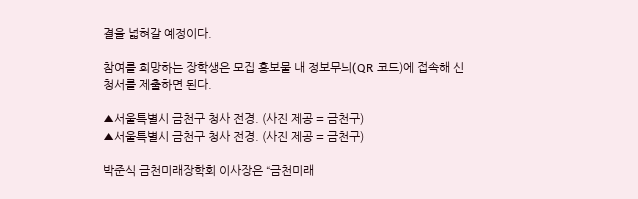결을 넓혀갈 예정이다.

참여를 희망하는 장학생은 모집 홍보물 내 정보무늬(QR 코드)에 접속해 신청서를 제출하면 된다.

▲서울특별시 금천구 청사 전경. (사진 제공 = 금천구)
▲서울특별시 금천구 청사 전경. (사진 제공 = 금천구)

박준식 금천미래장학회 이사장은 “금천미래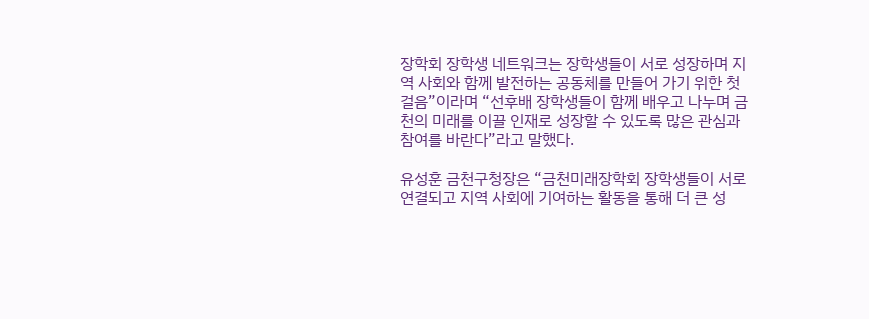장학회 장학생 네트워크는 장학생들이 서로 성장하며 지역 사회와 함께 발전하는 공동체를 만들어 가기 위한 첫걸음”이라며 “선후배 장학생들이 함께 배우고 나누며 금천의 미래를 이끌 인재로 성장할 수 있도록 많은 관심과 참여를 바란다”라고 말했다.

유성훈 금천구청장은 “금천미래장학회 장학생들이 서로 연결되고 지역 사회에 기여하는 활동을 통해 더 큰 성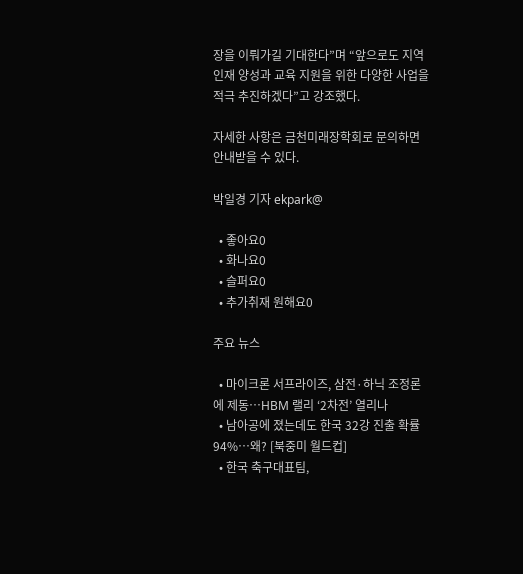장을 이뤄가길 기대한다”며 “앞으로도 지역 인재 양성과 교육 지원을 위한 다양한 사업을 적극 추진하겠다”고 강조했다.

자세한 사항은 금천미래장학회로 문의하면 안내받을 수 있다.

박일경 기자 ekpark@

  • 좋아요0
  • 화나요0
  • 슬퍼요0
  • 추가취재 원해요0

주요 뉴스

  • 마이크론 서프라이즈, 삼전·하닉 조정론에 제동…HBM 랠리 ‘2차전’ 열리나
  • 남아공에 졌는데도 한국 32강 진출 확률 94%⋯왜? [북중미 월드컵]
  • 한국 축구대표팀,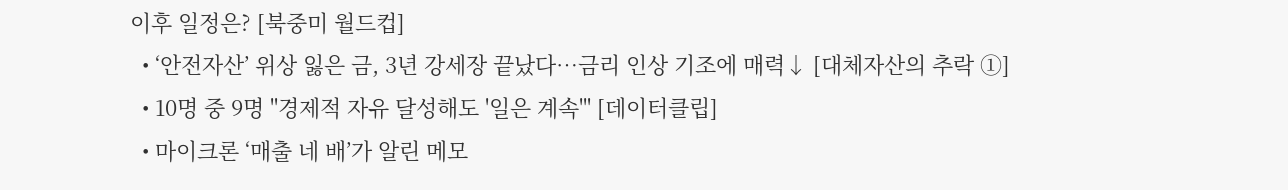이후 일정은? [북중미 월드컵]
  • ‘안전자산’ 위상 잃은 금, 3년 강세장 끝났다…금리 인상 기조에 매력↓ [대체자산의 추락 ①]
  • 10명 중 9명 "경제적 자유 달성해도 '일은 계속'" [데이터클립]
  • 마이크론 ‘매출 네 배’가 알린 메모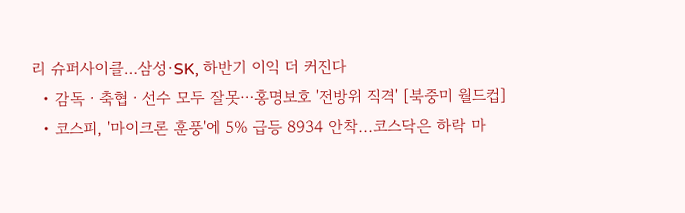리 슈퍼사이클…삼성·SK, 하반기 이익 더 커진다
  • 감독ㆍ축협ㆍ선수 모두 잘못⋯홍명보호 '전방위 직격' [북중미 월드컵]
  • 코스피, '마이크론 훈풍'에 5% 급등 8934 안착...코스닥은 하락 마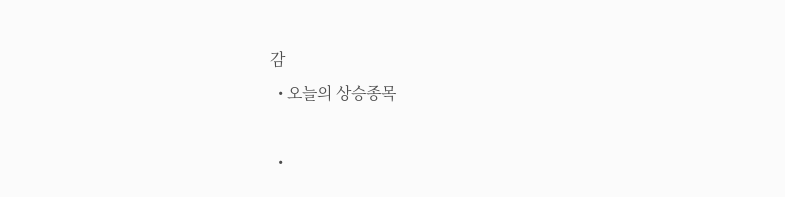감
  • 오늘의 상승종목

  •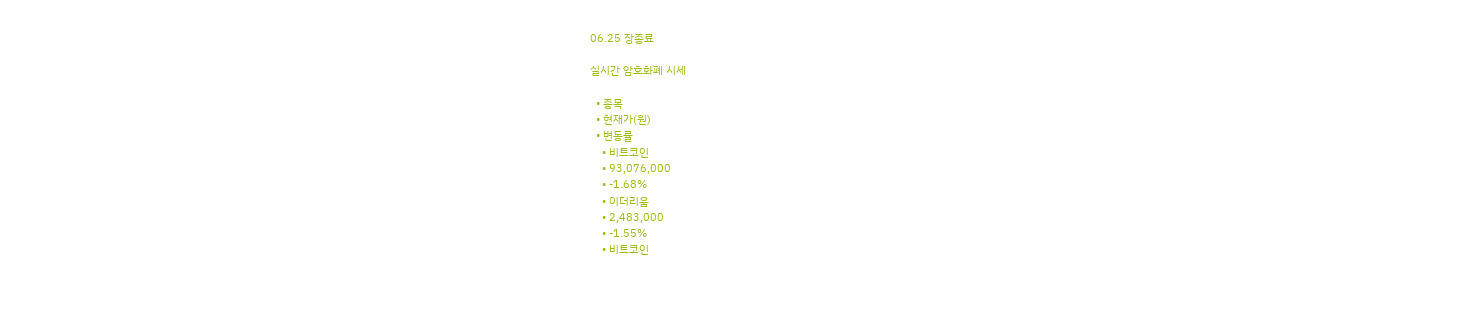06.25 장종료

실시간 암호화폐 시세

  • 종목
  • 현재가(원)
  • 변동률
    • 비트코인
    • 93,076,000
    • -1.68%
    • 이더리움
    • 2,483,000
    • -1.55%
    • 비트코인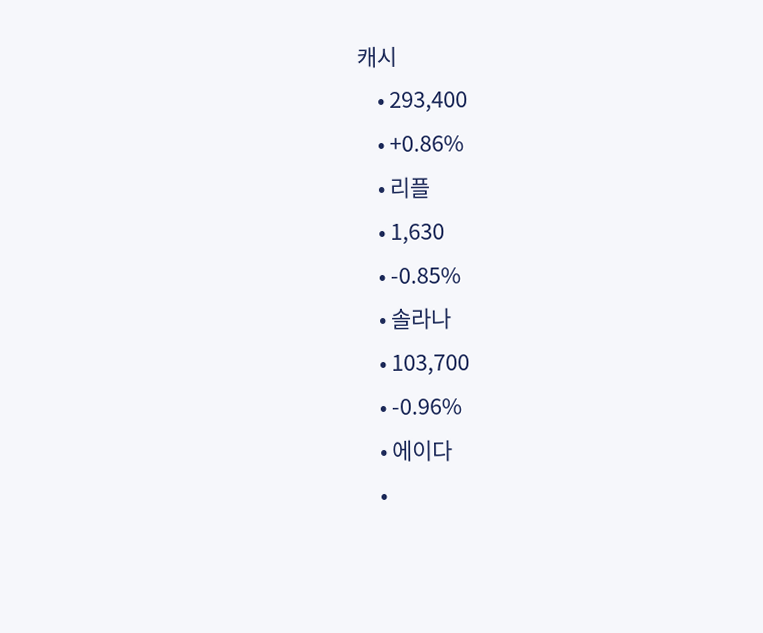캐시
    • 293,400
    • +0.86%
    • 리플
    • 1,630
    • -0.85%
    • 솔라나
    • 103,700
    • -0.96%
    • 에이다
    •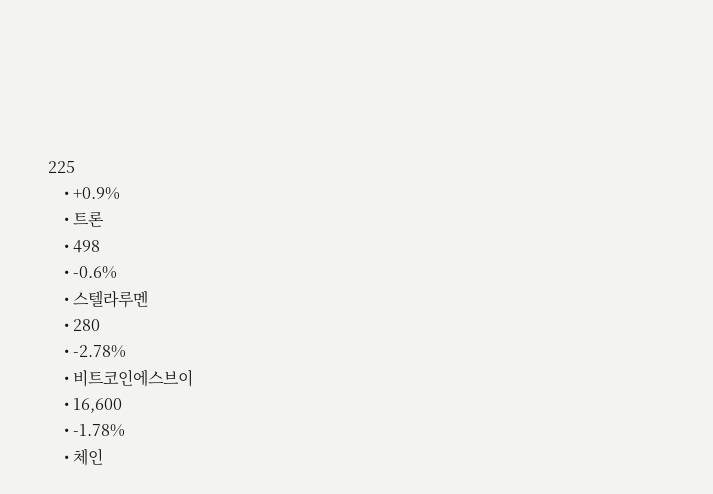225
    • +0.9%
    • 트론
    • 498
    • -0.6%
    • 스텔라루멘
    • 280
    • -2.78%
    • 비트코인에스브이
    • 16,600
    • -1.78%
    • 체인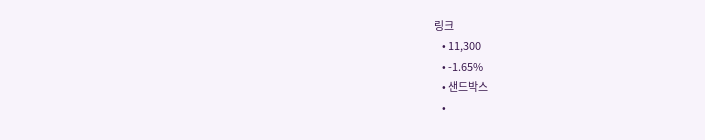링크
    • 11,300
    • -1.65%
    • 샌드박스
    •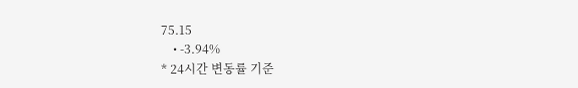75.15
    • -3.94%
* 24시간 변동률 기준